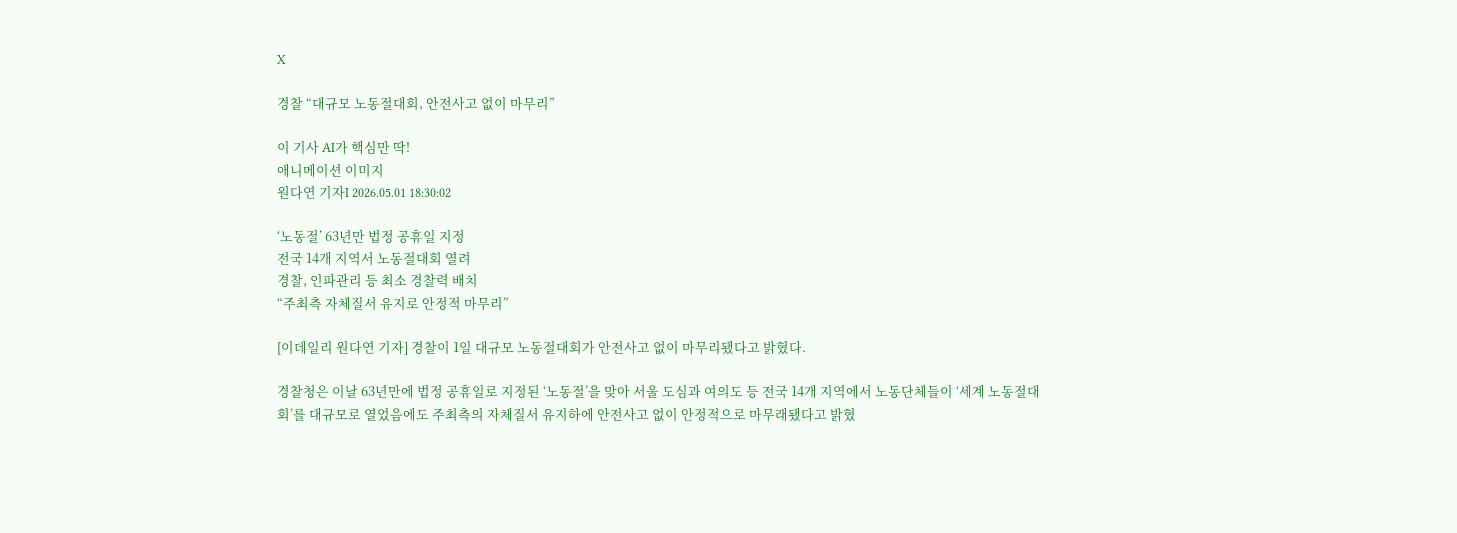X

경찰 “대규모 노동절대회, 안전사고 없이 마무리”

이 기사 AI가 핵심만 딱!
애니메이션 이미지
원다연 기자I 2026.05.01 18:30:02

‘노동절’ 63년만 법정 공휴일 지정
전국 14개 지역서 노동절대회 열려
경찰, 인파관리 등 최소 경찰력 배치
“주최측 자체질서 유지로 안정적 마무리”

[이데일리 원다연 기자] 경찰이 1일 대규모 노동절대회가 안전사고 없이 마무리됐다고 밝혔다.

경찰청은 이날 63년만에 법정 공휴일로 지정된 ‘노동절’을 맞아 서울 도심과 여의도 등 전국 14개 지역에서 노동단체들이 ‘세계 노동절대회’를 대규모로 열었음에도 주최측의 자체질서 유지하에 안전사고 없이 안정적으로 마무래됐다고 밝혔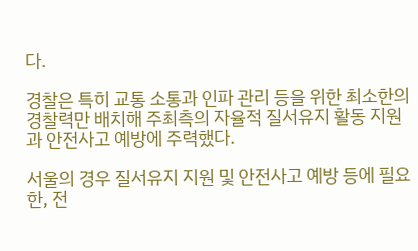다.

경찰은 특히 교통 소통과 인파 관리 등을 위한 최소한의 경찰력만 배치해 주최측의 자율적 질서유지 활동 지원과 안전사고 예방에 주력했다.

서울의 경우 질서유지 지원 및 안전사고 예방 등에 필요한, 전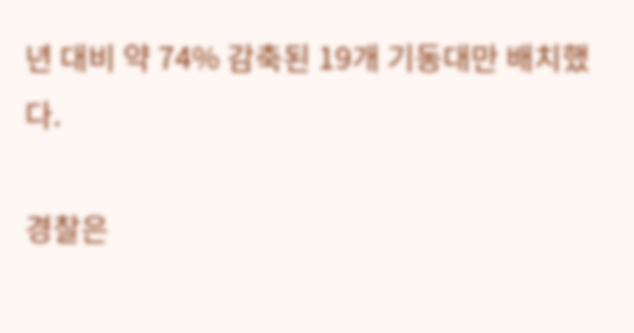년 대비 약 74% 감축된 19개 기동대만 배치했다.

경찰은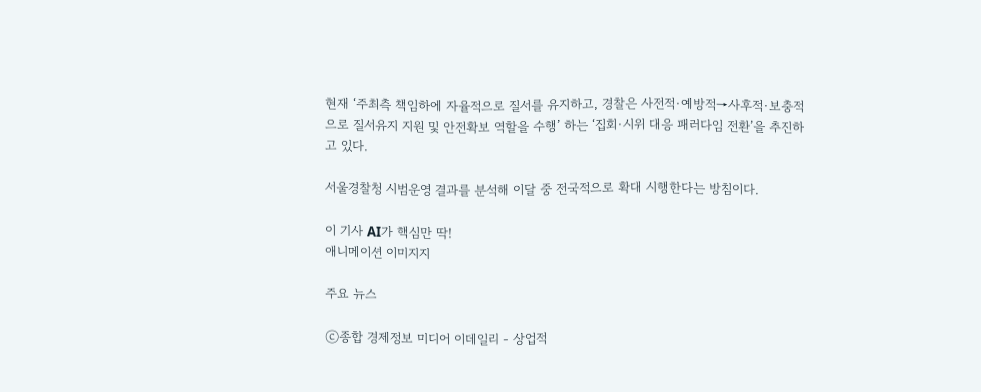현재 ‘주최측 책임하에 자율적으로 질서를 유지하고, 경찰은 사전적·예방적→사후적·보충적으로 질서유지 지원 및 안전확보 역할을 수행’ 하는 ‘집회·시위 대응 패러다임 전환’을 추진하고 있다.

서울경찰청 시범운영 결과를 분석해 이달 중 전국적으로 확대 시행한다는 방침이다.

이 기사 AI가 핵심만 딱!
애니메이션 이미지지

주요 뉴스

ⓒ종합 경제정보 미디어 이데일리 - 상업적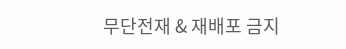무단전재 & 재배포 금지